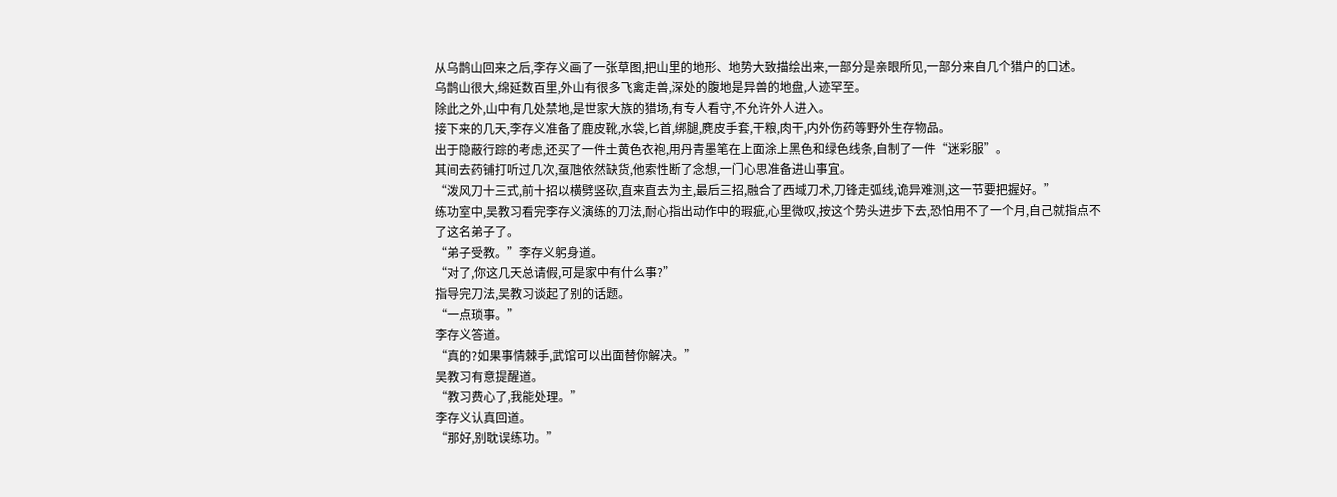从乌鹊山回来之后,李存义画了一张草图,把山里的地形、地势大致描绘出来,一部分是亲眼所见,一部分来自几个猎户的口述。
乌鹊山很大,绵延数百里,外山有很多飞禽走兽,深处的腹地是异兽的地盘,人迹罕至。
除此之外,山中有几处禁地,是世家大族的猎场,有专人看守,不允许外人进入。
接下来的几天,李存义准备了鹿皮靴,水袋,匕首,绑腿,麂皮手套,干粮,肉干,内外伤药等野外生存物品。
出于隐蔽行踪的考虑,还买了一件土黄色衣袍,用丹青墨笔在上面涂上黑色和绿色线条,自制了一件“迷彩服”。
其间去药铺打听过几次,虿虺依然缺货,他索性断了念想,一门心思准备进山事宜。
“泼风刀十三式,前十招以横劈竖砍,直来直去为主,最后三招,融合了西域刀术,刀锋走弧线,诡异难测,这一节要把握好。”
练功室中,吴教习看完李存义演练的刀法,耐心指出动作中的瑕疵,心里微叹,按这个势头进步下去,恐怕用不了一个月,自己就指点不了这名弟子了。
“弟子受教。”李存义躬身道。
“对了,你这几天总请假,可是家中有什么事?”
指导完刀法,吴教习谈起了别的话题。
“一点琐事。”
李存义答道。
“真的?如果事情棘手,武馆可以出面替你解决。”
吴教习有意提醒道。
“教习费心了,我能处理。”
李存义认真回道。
“那好,别耽误练功。”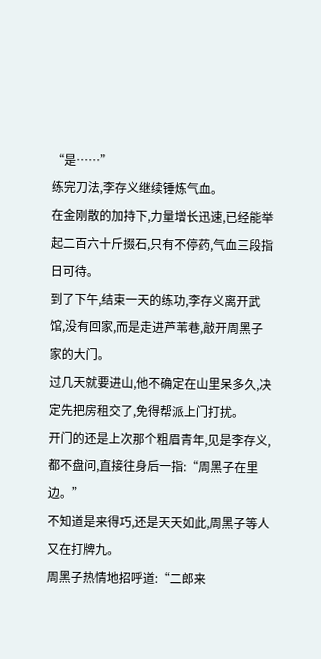“是……”
练完刀法,李存义继续锤炼气血。
在金刚散的加持下,力量增长迅速,已经能举起二百六十斤掇石,只有不停药,气血三段指日可待。
到了下午,结束一天的练功,李存义离开武馆,没有回家,而是走进芦苇巷,敲开周黑子家的大门。
过几天就要进山,他不确定在山里呆多久,决定先把房租交了,免得帮派上门打扰。
开门的还是上次那个粗眉青年,见是李存义,都不盘问,直接往身后一指:“周黑子在里边。”
不知道是来得巧,还是天天如此,周黑子等人又在打牌九。
周黑子热情地招呼道:“二郎来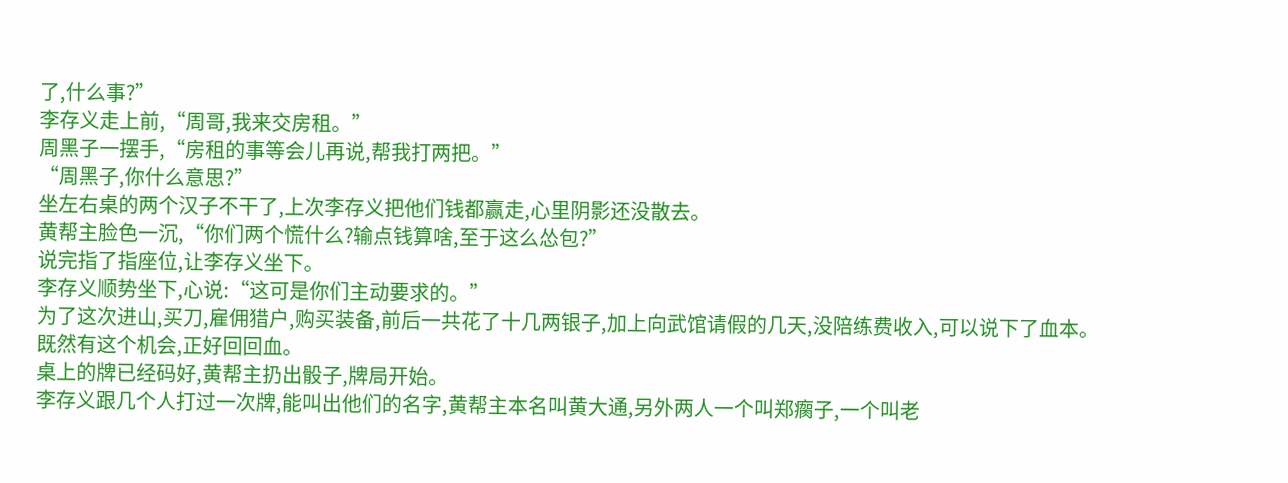了,什么事?”
李存义走上前,“周哥,我来交房租。”
周黑子一摆手,“房租的事等会儿再说,帮我打两把。”
“周黑子,你什么意思?”
坐左右桌的两个汉子不干了,上次李存义把他们钱都赢走,心里阴影还没散去。
黄帮主脸色一沉,“你们两个慌什么?输点钱算啥,至于这么怂包?”
说完指了指座位,让李存义坐下。
李存义顺势坐下,心说:“这可是你们主动要求的。”
为了这次进山,买刀,雇佣猎户,购买装备,前后一共花了十几两银子,加上向武馆请假的几天,没陪练费收入,可以说下了血本。
既然有这个机会,正好回回血。
桌上的牌已经码好,黄帮主扔出骰子,牌局开始。
李存义跟几个人打过一次牌,能叫出他们的名字,黄帮主本名叫黄大通,另外两人一个叫郑瘸子,一个叫老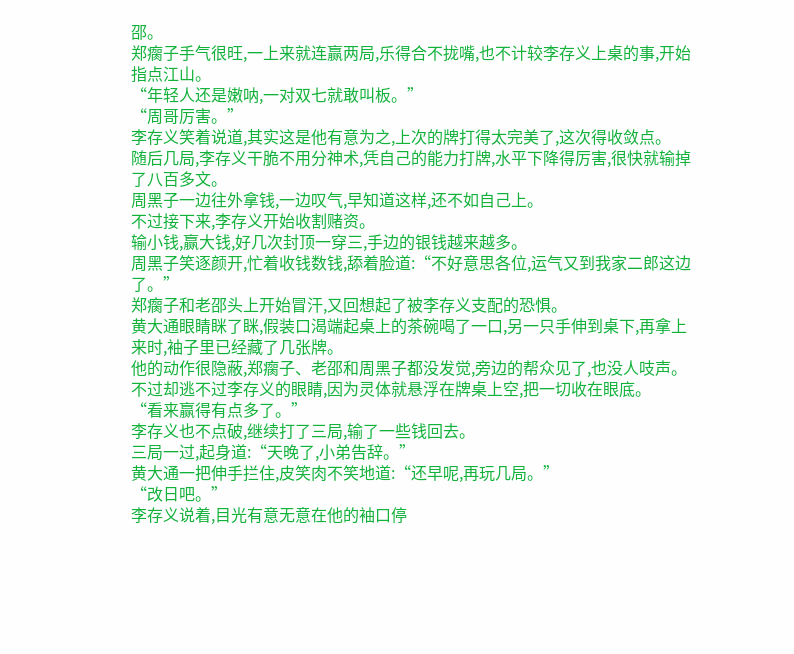邵。
郑瘸子手气很旺,一上来就连赢两局,乐得合不拢嘴,也不计较李存义上桌的事,开始指点江山。
“年轻人还是嫩呐,一对双七就敢叫板。”
“周哥厉害。”
李存义笑着说道,其实这是他有意为之,上次的牌打得太完美了,这次得收敛点。
随后几局,李存义干脆不用分神术,凭自己的能力打牌,水平下降得厉害,很快就输掉了八百多文。
周黑子一边往外拿钱,一边叹气,早知道这样,还不如自己上。
不过接下来,李存义开始收割赌资。
输小钱,赢大钱,好几次封顶一穿三,手边的银钱越来越多。
周黑子笑逐颜开,忙着收钱数钱,舔着脸道:“不好意思各位,运气又到我家二郎这边了。”
郑瘸子和老邵头上开始冒汗,又回想起了被李存义支配的恐惧。
黄大通眼睛眯了眯,假装口渴端起桌上的茶碗喝了一口,另一只手伸到桌下,再拿上来时,袖子里已经藏了几张牌。
他的动作很隐蔽,郑瘸子、老邵和周黑子都没发觉,旁边的帮众见了,也没人吱声。
不过却逃不过李存义的眼睛,因为灵体就悬浮在牌桌上空,把一切收在眼底。
“看来赢得有点多了。”
李存义也不点破,继续打了三局,输了一些钱回去。
三局一过,起身道:“天晚了,小弟告辞。”
黄大通一把伸手拦住,皮笑肉不笑地道:“还早呢,再玩几局。”
“改日吧。”
李存义说着,目光有意无意在他的袖口停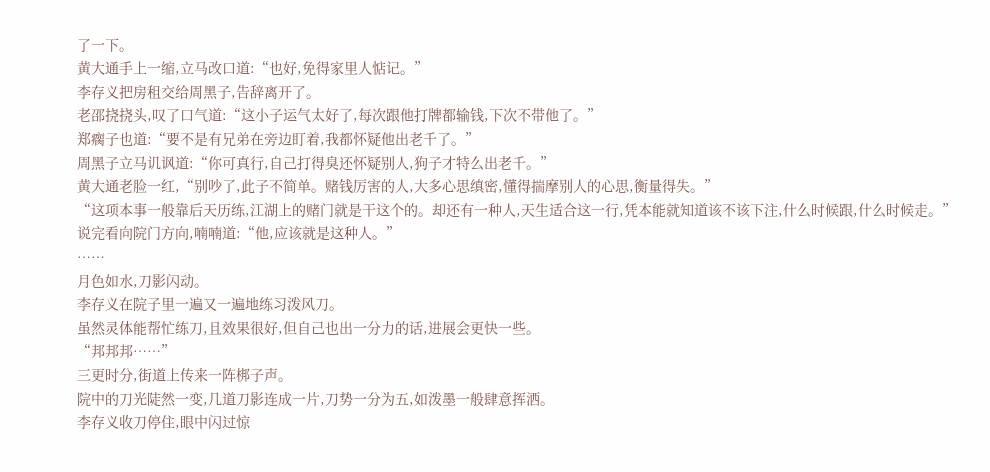了一下。
黄大通手上一缩,立马改口道:“也好,免得家里人惦记。”
李存义把房租交给周黑子,告辞离开了。
老邵挠挠头,叹了口气道:“这小子运气太好了,每次跟他打牌都输钱,下次不带他了。”
郑瘸子也道:“要不是有兄弟在旁边盯着,我都怀疑他出老千了。”
周黑子立马讥讽道:“你可真行,自己打得臭还怀疑别人,狗子才特么出老千。”
黄大通老脸一红,“别吵了,此子不简单。赌钱厉害的人,大多心思缜密,懂得揣摩别人的心思,衡量得失。”
“这项本事一般靠后天历练,江湖上的赌门就是干这个的。却还有一种人,天生适合这一行,凭本能就知道该不该下注,什么时候跟,什么时候走。”
说完看向院门方向,喃喃道:“他,应该就是这种人。”
……
月色如水,刀影闪动。
李存义在院子里一遍又一遍地练习泼风刀。
虽然灵体能帮忙练刀,且效果很好,但自己也出一分力的话,进展会更快一些。
“邦邦邦……”
三更时分,街道上传来一阵梆子声。
院中的刀光陡然一变,几道刀影连成一片,刀势一分为五,如泼墨一般肆意挥洒。
李存义收刀停住,眼中闪过惊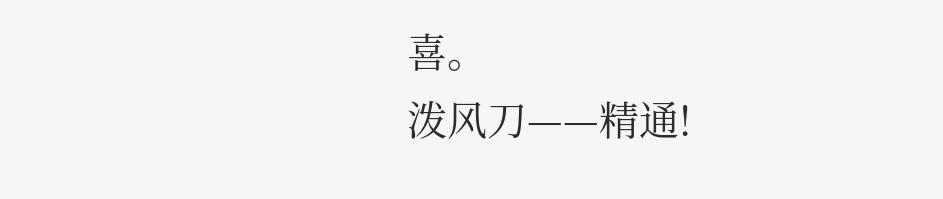喜。
泼风刀——精通!